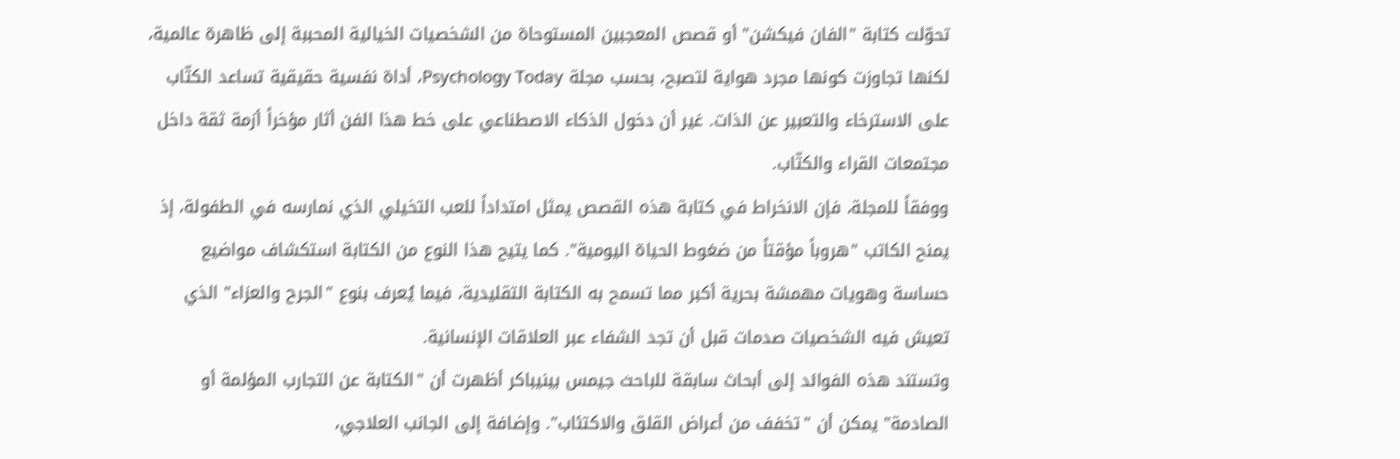تحوّلت كتابة "الفان فيكشن" أو قصص المعجبين المستوحاة من الشخصيات الخيالية المحببة إلى ظاهرة عالمية، لكنها تجاوزت كونها مجرد هواية لتصبح، بحسب مجلة Psychology Today، أداة نفسية حقيقية تساعد الكتّاب على الاسترخاء والتعبير عن الذات. غير أن دخول الذكاء الاصطناعي على خط هذا الفن أثار مؤخراً أزمة ثقة داخل مجتمعات القراء والكتّاب.
ووفقاً للمجلة، فإن الانخراط في كتابة هذه القصص يمثل امتداداً للعب التخيلي الذي نمارسه في الطفولة، إذ يمنح الكاتب "هروباً مؤقتاً من ضغوط الحياة اليومية". كما يتيح هذا النوع من الكتابة استكشاف مواضيع حساسة وهويات مهمشة بحرية أكبر مما تسمح به الكتابة التقليدية، فيما يُعرف بنوع "الجرح والعزاء" الذي تعيش فيه الشخصيات صدمات قبل أن تجد الشفاء عبر العلاقات الإنسانية.
وتستند هذه الفوائد إلى أبحاث سابقة للباحث جيمس بينيباكر أظهرت أن "الكتابة عن التجارب المؤلمة أو الصادمة" يمكن أن "تخفف من أعراض القلق والاكتئاب". وإضافة إلى الجانب العلاجي،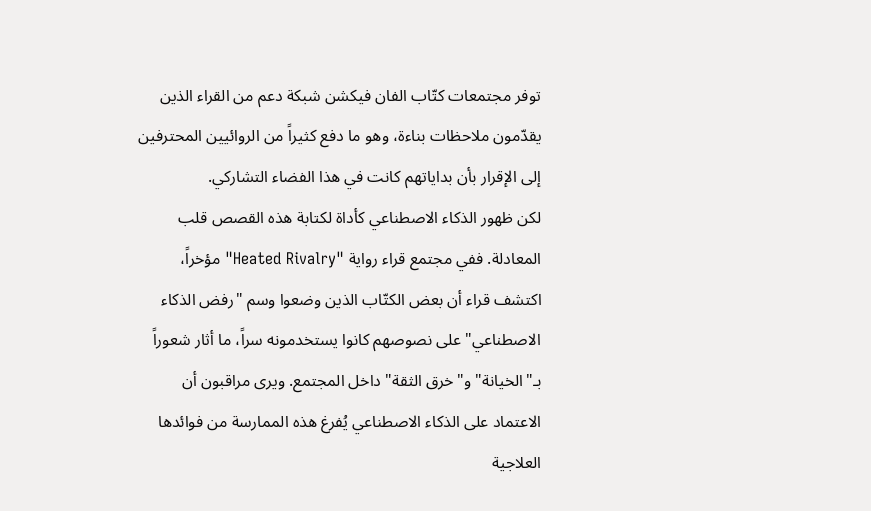توفر مجتمعات كتّاب الفان فيكشن شبكة دعم من القراء الذين يقدّمون ملاحظات بناءة، وهو ما دفع كثيراً من الروائيين المحترفين إلى الإقرار بأن بداياتهم كانت في هذا الفضاء التشاركي.
لكن ظهور الذكاء الاصطناعي كأداة لكتابة هذه القصص قلب المعادلة. ففي مجتمع قراء رواية "Heated Rivalry" مؤخراً، اكتشف قراء أن بعض الكتّاب الذين وضعوا وسم "رفض الذكاء الاصطناعي" على نصوصهم كانوا يستخدمونه سراً، ما أثار شعوراً بـ"الخيانة" و"خرق الثقة" داخل المجتمع. ويرى مراقبون أن الاعتماد على الذكاء الاصطناعي يُفرغ هذه الممارسة من فوائدها العلاجية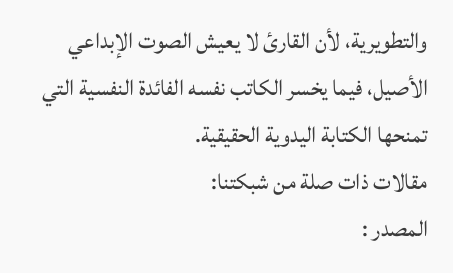والتطويرية، لأن القارئ لا يعيش الصوت الإبداعي الأصيل، فيما يخسر الكاتب نفسه الفائدة النفسية التي تمنحها الكتابة اليدوية الحقيقية.
مقالات ذات صلة من شبكتنا:
المصدر :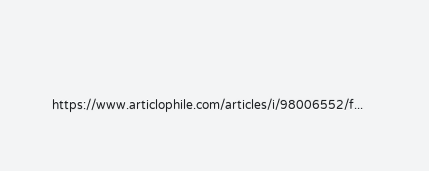https://www.articlophile.com/articles/i/98006552/f...